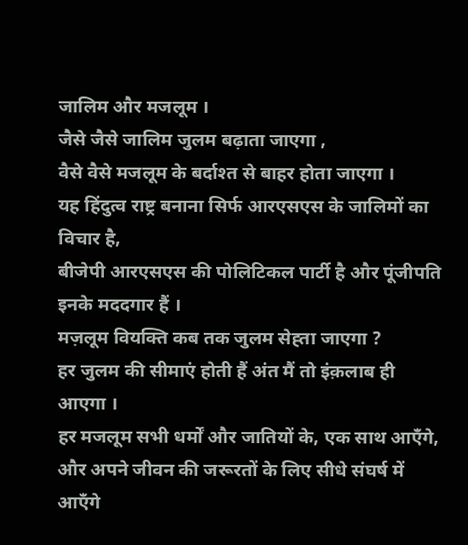जालिम और मजलूम ।
जैसे जैसे जालिम जुलम बढ़ाता जाएगा ,
वैसे वैसे मजलूम के बर्दाश्त से बाहर होता जाएगा ।
यह हिंदुत्व राष्ट्र बनाना सिर्फ आरएसएस के जालिमों का विचार है,
बीजेपी आरएसएस की पोलिटिकल पार्टी है और पूंजीपति इनके मददगार हैं ।
मज़लूम वियक्ति कब तक जुलम सेह्ता जाएगा ?
हर जुलम की सीमाएं होती हैं अंत मैं तो इंक़लाब ही आएगा ।
हर मजलूम सभी धर्मों और जातियों के, एक साथ आएँगे,
और अपने जीवन की जरूरतों के लिए सीधे संघर्ष में आएँगे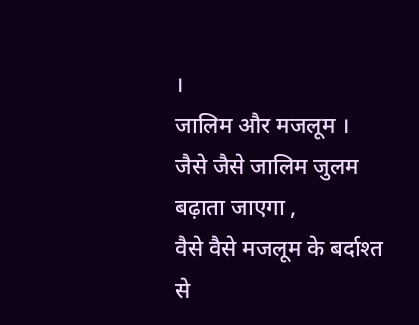।
जालिम और मजलूम ।
जैसे जैसे जालिम जुलम बढ़ाता जाएगा ,
वैसे वैसे मजलूम के बर्दाश्त से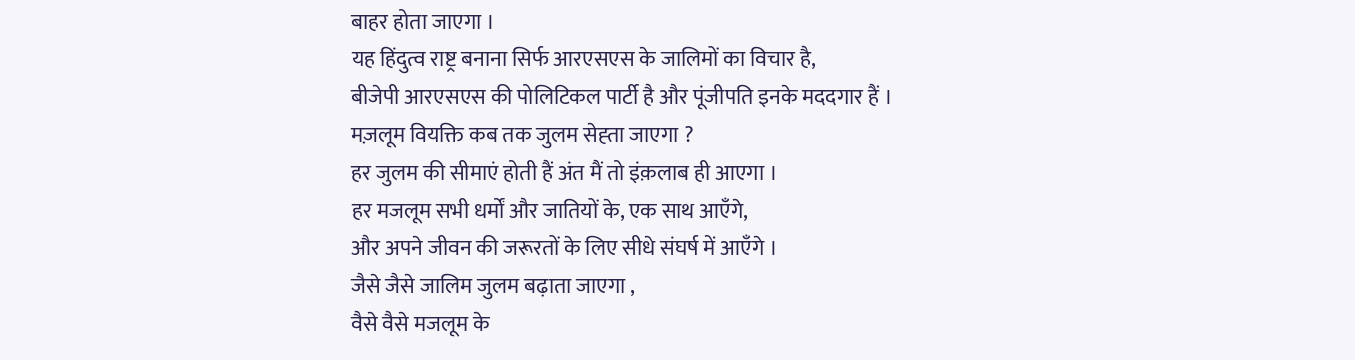बाहर होता जाएगा ।
यह हिंदुत्व राष्ट्र बनाना सिर्फ आरएसएस के जालिमों का विचार है,
बीजेपी आरएसएस की पोलिटिकल पार्टी है और पूंजीपति इनके मददगार हैं ।
मज़लूम वियक्ति कब तक जुलम सेह्ता जाएगा ?
हर जुलम की सीमाएं होती हैं अंत मैं तो इंक़लाब ही आएगा ।
हर मजलूम सभी धर्मों और जातियों के, एक साथ आएँगे,
और अपने जीवन की जरूरतों के लिए सीधे संघर्ष में आएँगे ।
जैसे जैसे जालिम जुलम बढ़ाता जाएगा ,
वैसे वैसे मजलूम के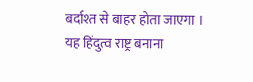बर्दाश्त से बाहर होता जाएगा ।
यह हिंदुत्व राष्ट्र बनाना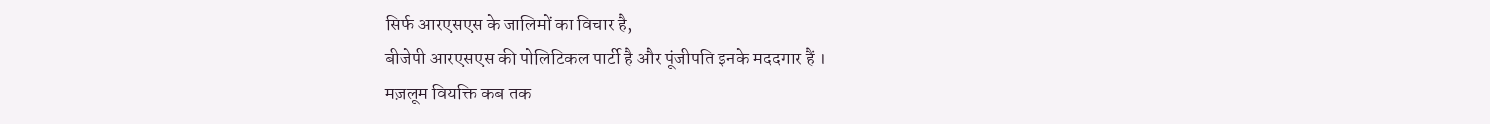सिर्फ आरएसएस के जालिमों का विचार है,
बीजेपी आरएसएस की पोलिटिकल पार्टी है और पूंजीपति इनके मददगार हैं ।
मज़लूम वियक्ति कब तक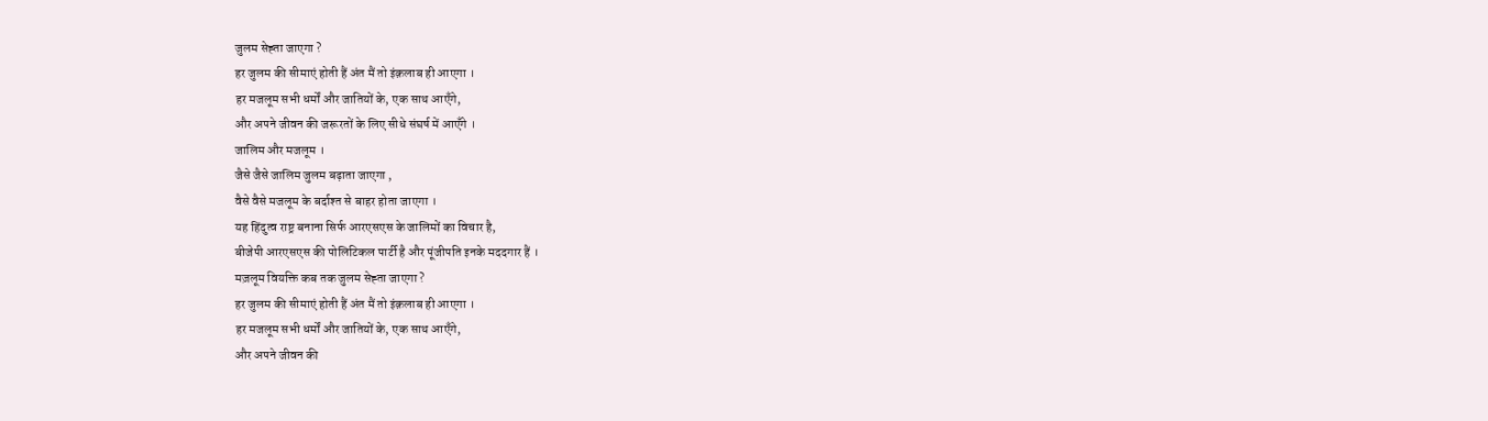जुलम सेह्ता जाएगा ?
हर जुलम की सीमाएं होती हैं अंत मैं तो इंक़लाब ही आएगा ।
हर मजलूम सभी धर्मों और जातियों के, एक साथ आएँगे,
और अपने जीवन की जरूरतों के लिए सीधे संघर्ष में आएँगे ।
जालिम और मजलूम ।
जैसे जैसे जालिम जुलम बढ़ाता जाएगा ,
वैसे वैसे मजलूम के बर्दाश्त से बाहर होता जाएगा ।
यह हिंदुत्व राष्ट्र बनाना सिर्फ आरएसएस के जालिमों का विचार है,
बीजेपी आरएसएस की पोलिटिकल पार्टी है और पूंजीपति इनके मददगार हैं ।
मज़लूम वियक्ति कब तक जुलम सेह्ता जाएगा ?
हर जुलम की सीमाएं होती हैं अंत मैं तो इंक़लाब ही आएगा ।
हर मजलूम सभी धर्मों और जातियों के, एक साथ आएँगे,
और अपने जीवन की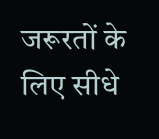जरूरतों के लिए सीधे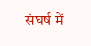संघर्ष में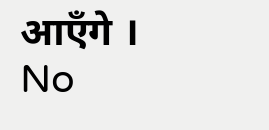आएँगे ।
No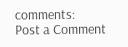comments:
Post a Comment